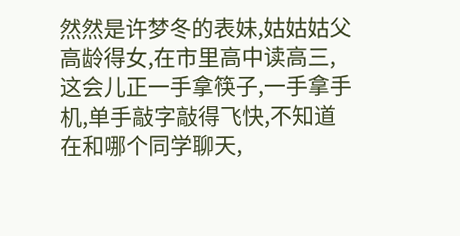然然是许梦冬的表妹,姑姑姑父高龄得女,在市里高中读高三,这会儿正一手拿筷子,一手拿手机,单手敲字敲得飞快,不知道在和哪个同学聊天,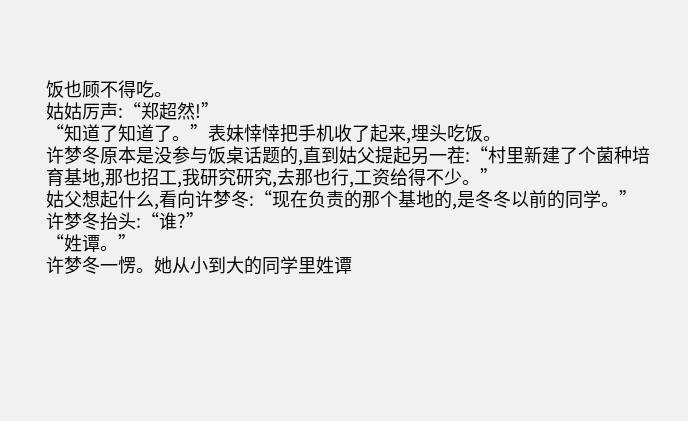饭也顾不得吃。
姑姑厉声:“郑超然!”
“知道了知道了。”表妹悻悻把手机收了起来,埋头吃饭。
许梦冬原本是没参与饭桌话题的,直到姑父提起另一茬:“村里新建了个菌种培育基地,那也招工,我研究研究,去那也行,工资给得不少。”
姑父想起什么,看向许梦冬:“现在负责的那个基地的,是冬冬以前的同学。”
许梦冬抬头:“谁?”
“姓谭。”
许梦冬一愣。她从小到大的同学里姓谭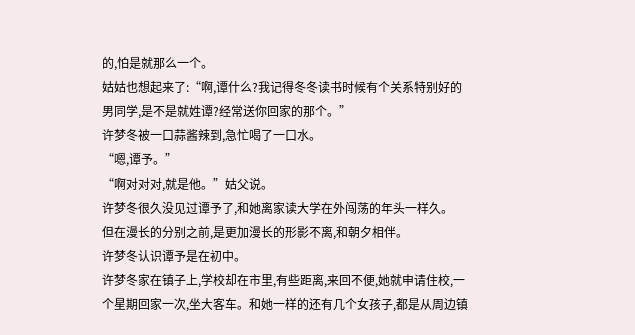的,怕是就那么一个。
姑姑也想起来了:“啊,谭什么?我记得冬冬读书时候有个关系特别好的男同学,是不是就姓谭?经常送你回家的那个。”
许梦冬被一口蒜酱辣到,急忙喝了一口水。
“嗯,谭予。”
“啊对对对,就是他。”姑父说。
许梦冬很久没见过谭予了,和她离家读大学在外闯荡的年头一样久。
但在漫长的分别之前,是更加漫长的形影不离,和朝夕相伴。
许梦冬认识谭予是在初中。
许梦冬家在镇子上,学校却在市里,有些距离,来回不便,她就申请住校,一个星期回家一次,坐大客车。和她一样的还有几个女孩子,都是从周边镇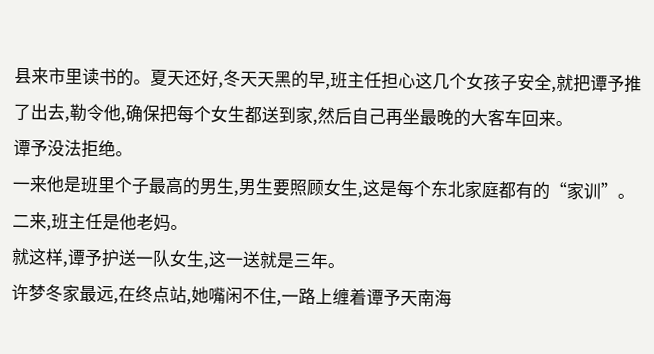县来市里读书的。夏天还好,冬天天黑的早,班主任担心这几个女孩子安全,就把谭予推了出去,勒令他,确保把每个女生都送到家,然后自己再坐最晚的大客车回来。
谭予没法拒绝。
一来他是班里个子最高的男生,男生要照顾女生,这是每个东北家庭都有的“家训”。二来,班主任是他老妈。
就这样,谭予护送一队女生,这一送就是三年。
许梦冬家最远,在终点站,她嘴闲不住,一路上缠着谭予天南海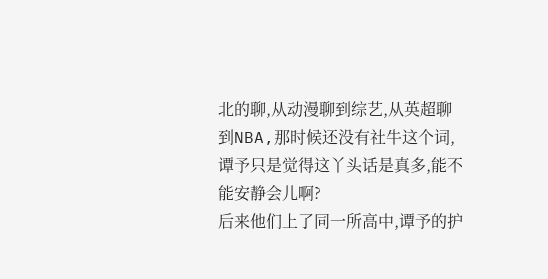北的聊,从动漫聊到综艺,从英超聊到NBA,那时候还没有社牛这个词,谭予只是觉得这丫头话是真多,能不能安静会儿啊?
后来他们上了同一所高中,谭予的护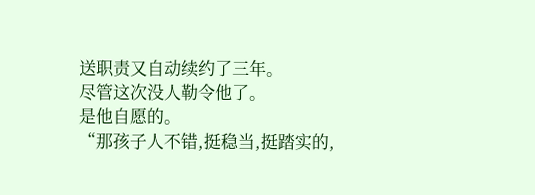送职责又自动续约了三年。
尽管这次没人勒令他了。
是他自愿的。
“那孩子人不错,挺稳当,挺踏实的,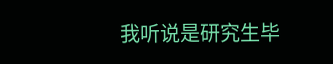我听说是研究生毕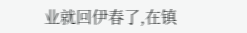业就回伊春了,在镇